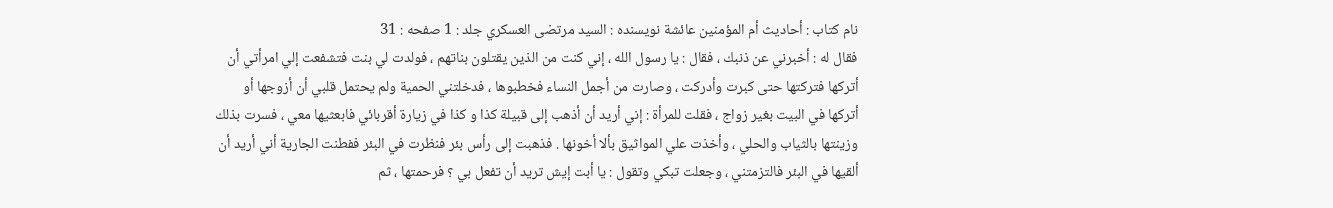نام کتاب : أحاديث أم المؤمنين عائشة نویسنده : السيد مرتضى العسكري جلد : 1 صفحه : 31
فقال له : أخبرني عن ذنبك ، فقال : يا رسول الله ، إني كنت من الذين يقتلون بناتهم ، فولدت لي بنت فتشفعت إلي امرأتي أن أتركها فتركتها حتى كبرت وأدركت ، وصارت من أجمل النساء فخطبوها ، فدخلتني الحمية ولم يحتمل قلبي أن أزوجها أو أتركها في البيت بغير زواج ، فقلت للمرأة : إني أريد أن أذهب إلى قبيلة كذا و كذا في زيارة أقربائي فابعثيها معي ، فسرت بذلك وزينتها بالثياب والحلي ، وأخذت علي المواثيق بألا أخونها . فذهبت إلى رأس بئر فنظرت في البئر ففطنت الجارية أني أريد أن ألقيها في البئر فالتزمتني ، وجعلت تبكي وتقول : يا أبت إيش تريد أن تفعل بي ؟ فرحمتها ، ثم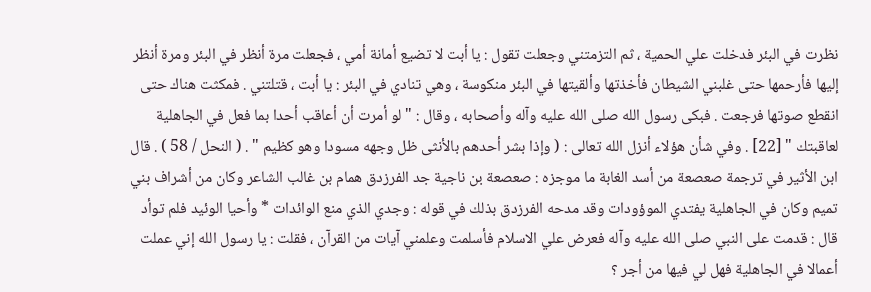نظرت في البئر فدخلت علي الحمية ، ثم التزمتني وجعلت تقول : يا أبت لا تضيع أمانة أمي ، فجعلت مرة أنظر في البئر ومرة أنظر إليها فأرحمها حتى غلبني الشيطان فأخذتها وألقيتها في البئر منكوسة ، وهي تنادي في البئر : يا أبت ، قتلتني . فمكثت هناك حتى انقطع صوتها فرجعت . فبكى رسول الله صلى الله عليه وآله وأصحابه ، وقال : " لو أمرت أن أعاقب أحدا بما فعل في الجاهلية لعاقبتك " [22] . وفي شأن هؤلاء أنزل الله تعالى : ( وإذا بشر أحدهم بالأنثى ظل وجهه مسودا وهو كظيم " . ( النحل / 58 ) . قال ابن الأثير في ترجمة صعصعة من أسد الغابة ما موجزه : صعصعة بن ناجية جد الفرزدق همام بن غالب الشاعر وكان من أشراف بني تميم وكان في الجاهلية يفتدي الموؤودات وقد مدحه الفرزدق بذلك في قوله : وجدي الذي منع الوائدات * وأحيا الوئيد فلم توأد قال : قدمت على النبي صلى الله عليه وآله فعرض علي الاسلام فأسلمت وعلمني آيات من القرآن ، فقلت : يا رسول الله إني عملت أعمالا في الجاهلية فهل لي فيها من أجر ؟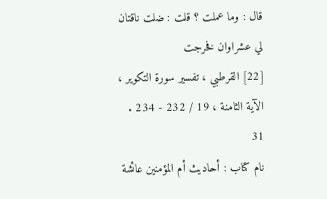قال : وما عملت ؟ قلت : ضلت ناقتان لي عشراوان فخرجت
[22] القرطبي ، تفسير سورة التكوير ، الآية الثامنة ، 19 / 232 - 234 .
31
نام کتاب : أحاديث أم المؤمنين عائشة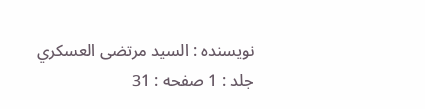نویسنده : السيد مرتضى العسكري جلد : 1 صفحه : 31